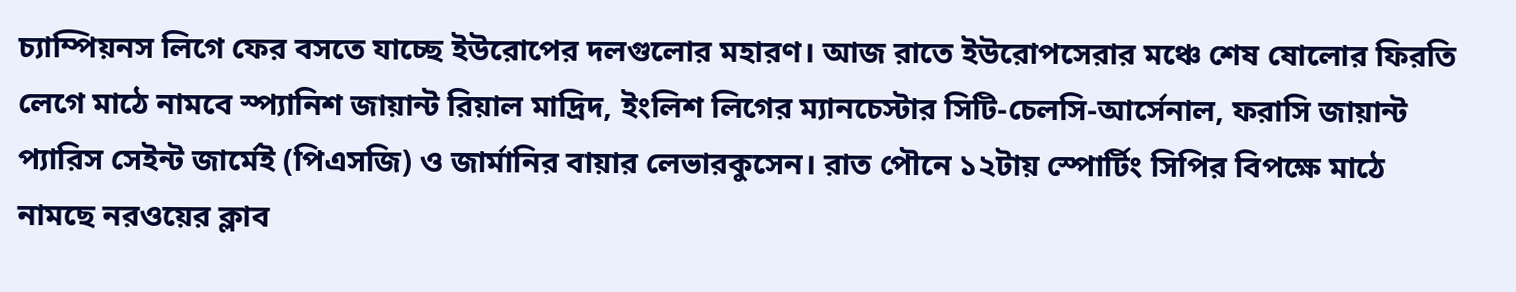চ্যাম্পিয়নস লিগে ফের বসতে যাচ্ছে ইউরোপের দলগুলোর মহারণ। আজ রাতে ইউরোপসেরার মঞ্চে শেষ ষোলোর ফিরতি লেগে মাঠে নামবে স্প্যানিশ জায়ান্ট রিয়াল মাদ্রিদ, ইংলিশ লিগের ম্যানচেস্টার সিটি-চেলসি-আর্সেনাল, ফরাসি জায়ান্ট প্যারিস সেইন্ট জার্মেই (পিএসজি) ও জার্মানির বায়ার লেভারকুসেন। রাত পৌনে ১২টায় স্পোর্টিং সিপির বিপক্ষে মাঠে নামছে নরওয়ের ক্লাব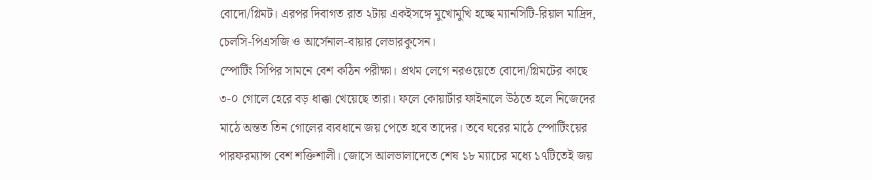বোদো/গ্লিমট। এরপর দিবাগত রাত ২টায় একইসঙ্গে মুখোমুখি হচ্ছে ম্যানসিটি-রিয়াল মাদ্রিদ, চেলসি-পিএসজি ও আর্সেনাল-বায়ার লেভারকুসেন।
স্পোর্টিং সিপির সামনে বেশ কঠিন পরীক্ষা। প্রথম লেগে নরওয়েতে বোদো/গ্লিমটের কাছে ৩-০ গোলে হেরে বড় ধাক্কা খেয়েছে তারা। ফলে কোয়ার্টার ফাইনালে উঠতে হলে নিজেদের মাঠে অন্তত তিন গোলের ব্যবধানে জয় পেতে হবে তাদের। তবে ঘরের মাঠে স্পোর্টিংয়ের পারফরম্যান্স বেশ শক্তিশালী। জোসে আলভালাদেতে শেষ ১৮ ম্যাচের মধ্যে ১৭টিতেই জয়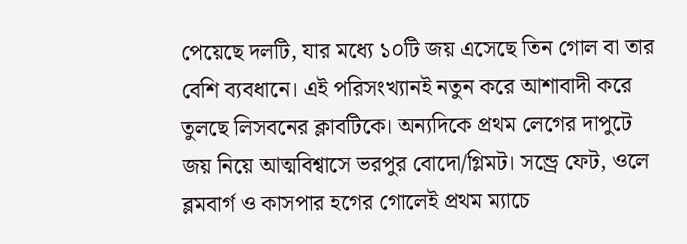পেয়েছে দলটি, যার মধ্যে ১০টি জয় এসেছে তিন গোল বা তার বেশি ব্যবধানে। এই পরিসংখ্যানই নতুন করে আশাবাদী করে তুলছে লিসবনের ক্লাবটিকে। অন্যদিকে প্রথম লেগের দাপুটে জয় নিয়ে আত্মবিশ্বাসে ভরপুর বোদো/গ্লিমট। সন্ড্রে ফেট, ওলে ব্লমবার্গ ও কাসপার হগের গোলেই প্রথম ম্যাচে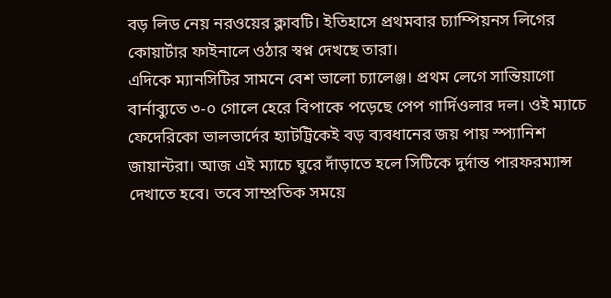বড় লিড নেয় নরওয়ের ক্লাবটি। ইতিহাসে প্রথমবার চ্যাম্পিয়নস লিগের কোয়ার্টার ফাইনালে ওঠার স্বপ্ন দেখছে তারা।
এদিকে ম্যানসিটির সামনে বেশ ভালো চ্যালেঞ্জ। প্রথম লেগে সান্তিয়াগো বার্নাব্যুতে ৩-০ গোলে হেরে বিপাকে পড়েছে পেপ গার্দিওলার দল। ওই ম্যাচে ফেদেরিকো ভালভার্দের হ্যাটট্রিকেই বড় ব্যবধানের জয় পায় স্প্যানিশ জায়ান্টরা। আজ এই ম্যাচে ঘুরে দাঁড়াতে হলে সিটিকে দুর্দান্ত পারফরম্যান্স দেখাতে হবে। তবে সাম্প্রতিক সময়ে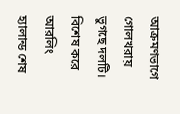আক্রমণভাগে গোলখরায় ভুগছে দলটি। বিশেষ করে আরলিং হ্যালান্ড শেষ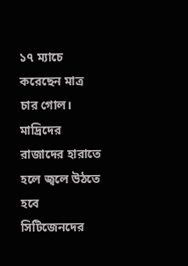১৭ ম্যাচে করেছেন মাত্র চার গোল। মাদ্রিদের রাজাদের হারাতে হলে জ্বলে উঠতে হবে সিটিজেনদের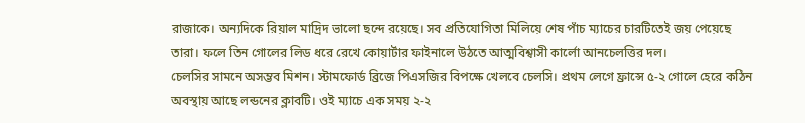রাজাকে। অন্যদিকে রিয়াল মাদ্রিদ ভালো ছন্দে রয়েছে। সব প্রতিযোগিতা মিলিয়ে শেষ পাঁচ ম্যাচের চারটিতেই জয় পেয়েছে তারা। ফলে তিন গোলের লিড ধরে রেখে কোয়ার্টার ফাইনালে উঠতে আত্মবিশ্বাসী কার্লো আনচেলত্তির দল।
চেলসির সামনে অসম্ভব মিশন। স্টামফোর্ড ব্রিজে পিএসজির বিপক্ষে খেলবে চেলসি। প্রথম লেগে ফ্রান্সে ৫-২ গোলে হেরে কঠিন অবস্থায় আছে লন্ডনের ক্লাবটি। ওই ম্যাচে এক সময় ২-২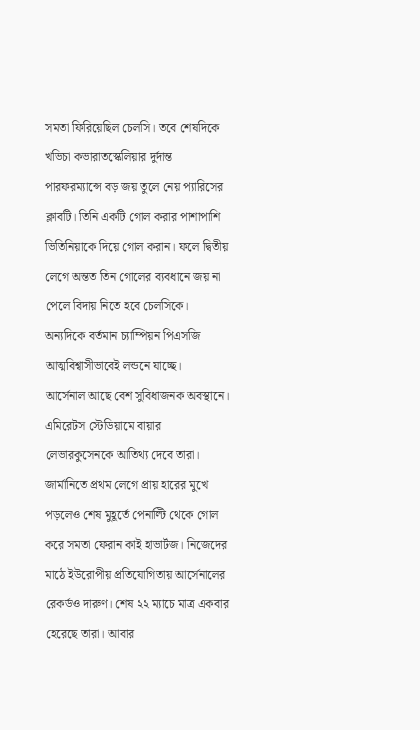সমতা ফিরিয়েছিল চেলসি। তবে শেষদিকে খভিচা কভারাতস্কেলিয়ার দুর্দান্ত পারফরম্যান্সে বড় জয় তুলে নেয় প্যারিসের ক্লাবটি। তিনি একটি গোল করার পাশাপাশি ভিতিনিয়াকে দিয়ে গোল করান। ফলে দ্বিতীয় লেগে অন্তত তিন গোলের ব্যবধানে জয় না পেলে বিদায় নিতে হবে চেলসিকে। অন্যদিকে বর্তমান চ্যাম্পিয়ন পিএসজি আত্মবিশ্বাসীভাবেই লন্ডনে যাচ্ছে।
আর্সেনাল আছে বেশ সুবিধাজনক অবস্থানে। এমিরেটস স্টেডিয়ামে বায়ার লেভারকুসেনকে আতিথ্য দেবে তারা। জার্মানিতে প্রথম লেগে প্রায় হারের মুখে পড়লেও শেষ মুহূর্তে পেনাল্টি থেকে গোল করে সমতা ফেরান কাই হাভার্টজ। নিজেদের মাঠে ইউরোপীয় প্রতিযোগিতায় আর্সেনালের রেকর্ডও দারুণ। শেষ ২২ ম্যাচে মাত্র একবার হেরেছে তারা। আবার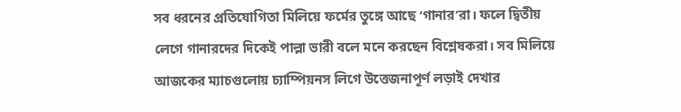সব ধরনের প্রতিযোগিতা মিলিয়ে ফর্মের তুঙ্গে আছে ‘গানার’রা। ফলে দ্বিতীয় লেগে গানারদের দিকেই পাল্লা ভারী বলে মনে করছেন বিশ্লেষকরা। সব মিলিয়ে আজকের ম্যাচগুলোয় চ্যাম্পিয়নস লিগে উত্তেজনাপূর্ণ লড়াই দেখার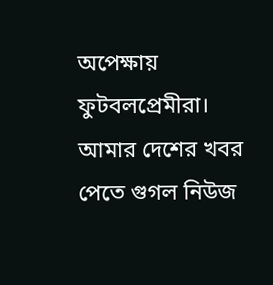অপেক্ষায় ফুটবলপ্রেমীরা।
আমার দেশের খবর পেতে গুগল নিউজ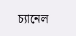চ্যানেল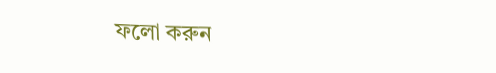ফলো করুন